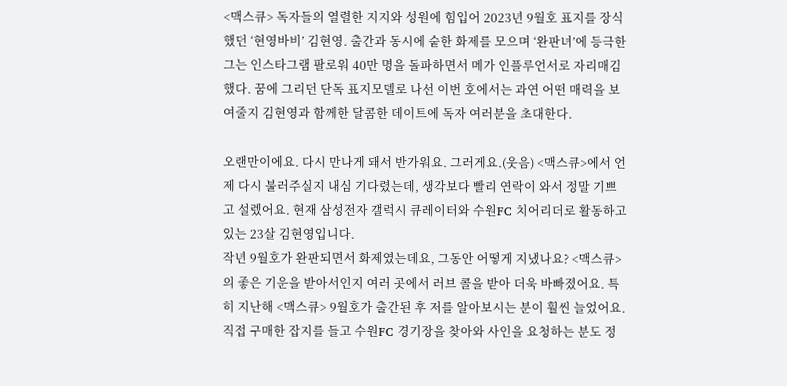<맥스큐> 독자들의 열렬한 지지와 성원에 힘입어 2023년 9월호 표지를 장식했던 ‘현영바비’ 김현영. 출간과 동시에 숱한 화제를 모으며 ‘완판녀’에 등극한 그는 인스타그램 팔로워 40만 명을 돌파하면서 메가 인플루언서로 자리매김했다. 꿈에 그리던 단독 표지모델로 나선 이번 호에서는 과연 어떤 매력을 보여줄지 김현영과 함께한 달콤한 데이트에 독자 여러분을 초대한다.

오랜만이에요. 다시 만나게 돼서 반가워요. 그러게요.(웃음) <맥스큐>에서 언제 다시 불러주실지 내심 기다렸는데, 생각보다 빨리 연락이 와서 정말 기쁘고 설렜어요. 현재 삼성전자 갤럭시 큐레이터와 수원FC 치어리더로 활동하고 있는 23살 김현영입니다.
작년 9월호가 완판되면서 화제였는데요, 그동안 어떻게 지냈나요? <맥스큐>의 좋은 기운을 받아서인지 여러 곳에서 러브 콜을 받아 더욱 바빠졌어요. 특히 지난해 <맥스큐> 9월호가 출간된 후 저를 알아보시는 분이 훨씬 늘었어요. 직접 구매한 잡지를 들고 수원FC 경기장을 찾아와 사인을 요청하는 분도 정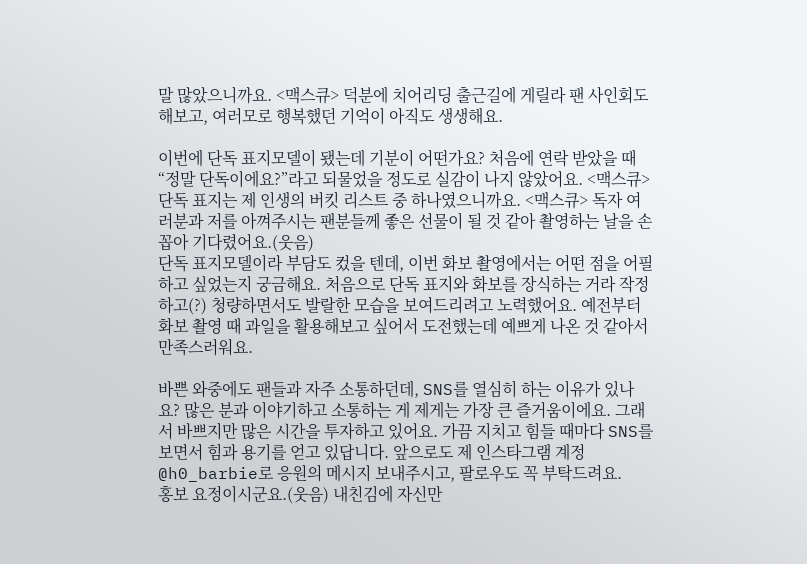말 많았으니까요. <맥스큐> 덕분에 치어리딩 출근길에 게릴라 팬 사인회도 해보고, 여러모로 행복했던 기억이 아직도 생생해요.

이번에 단독 표지모델이 됐는데 기분이 어떤가요? 처음에 연락 받았을 때 “정말 단독이에요?”라고 되물었을 정도로 실감이 나지 않았어요. <맥스큐> 단독 표지는 제 인생의 버킷 리스트 중 하나였으니까요. <맥스큐> 독자 여러분과 저를 아껴주시는 팬분들께 좋은 선물이 될 것 같아 촬영하는 날을 손꼽아 기다렸어요.(웃음)
단독 표지모델이라 부담도 컸을 텐데, 이번 화보 촬영에서는 어떤 점을 어필하고 싶었는지 궁금해요. 처음으로 단독 표지와 화보를 장식하는 거라 작정하고(?) 청량하면서도 발랄한 모습을 보여드리려고 노력했어요. 예전부터 화보 촬영 때 과일을 활용해보고 싶어서 도전했는데 예쁘게 나온 것 같아서 만족스러워요.

바쁜 와중에도 팬들과 자주 소통하던데, SNS를 열심히 하는 이유가 있나요? 많은 분과 이야기하고 소통하는 게 제게는 가장 큰 즐거움이에요. 그래서 바쁘지만 많은 시간을 투자하고 있어요. 가끔 지치고 힘들 때마다 SNS를 보면서 힘과 용기를 얻고 있답니다. 앞으로도 제 인스타그램 계정 @h0_barbie로 응원의 메시지 보내주시고, 팔로우도 꼭 부탁드려요.
홍보 요정이시군요.(웃음) 내친김에 자신만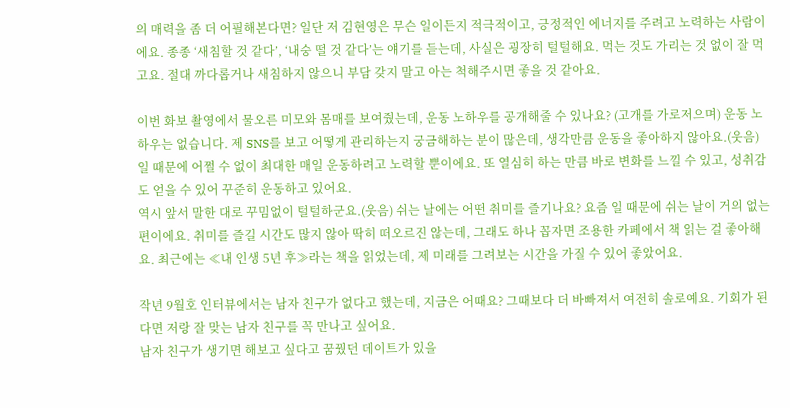의 매력을 좀 더 어필해본다면? 일단 저 김현영은 무슨 일이든지 적극적이고, 긍정적인 에너지를 주려고 노력하는 사람이에요. 종종 ‘새침할 것 같다’, ‘내숭 떨 것 같다’는 얘기를 듣는데, 사실은 굉장히 털털해요. 먹는 것도 가리는 것 없이 잘 먹고요. 절대 까다롭거나 새침하지 않으니 부담 갖지 말고 아는 척해주시면 좋을 것 같아요.

이번 화보 촬영에서 물오른 미모와 몸매를 보여줬는데, 운동 노하우를 공개해줄 수 있나요? (고개를 가로저으며) 운동 노하우는 없습니다. 제 SNS를 보고 어떻게 관리하는지 궁금해하는 분이 많은데, 생각만큼 운동을 좋아하지 않아요.(웃음) 일 때문에 어쩔 수 없이 최대한 매일 운동하려고 노력할 뿐이에요. 또 열심히 하는 만큼 바로 변화를 느낄 수 있고, 성취감도 얻을 수 있어 꾸준히 운동하고 있어요.
역시 앞서 말한 대로 꾸밈없이 털털하군요.(웃음) 쉬는 날에는 어떤 취미를 즐기나요? 요즘 일 때문에 쉬는 날이 거의 없는 편이에요. 취미를 즐길 시간도 많지 않아 딱히 떠오르진 않는데, 그래도 하나 꼽자면 조용한 카페에서 책 읽는 걸 좋아해요. 최근에는 ≪내 인생 5년 후≫라는 책을 읽었는데, 제 미래를 그려보는 시간을 가질 수 있어 좋았어요.

작년 9월호 인터뷰에서는 남자 친구가 없다고 했는데, 지금은 어때요? 그때보다 더 바빠져서 여전히 솔로예요. 기회가 된다면 저랑 잘 맞는 남자 친구를 꼭 만나고 싶어요.
남자 친구가 생기면 해보고 싶다고 꿈꿨던 데이트가 있을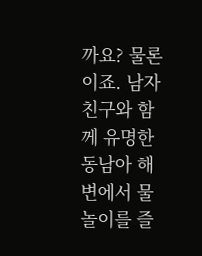까요? 물론이죠. 남자 친구와 함께 유명한 동남아 해변에서 물놀이를 즐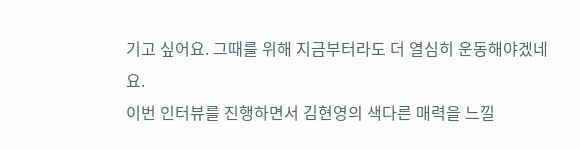기고 싶어요. 그때를 위해 지금부터라도 더 열심히 운동해야겠네요.
이번 인터뷰를 진행하면서 김현영의 색다른 매력을 느낄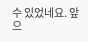수 있었네요. 앞으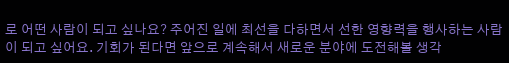로 어떤 사람이 되고 싶나요? 주어진 일에 최선을 다하면서 선한 영향력을 행사하는 사람이 되고 싶어요. 기회가 된다면 앞으로 계속해서 새로운 분야에 도전해볼 생각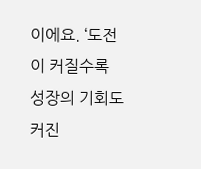이에요. ‘도전이 커질수록 성장의 기회도 커진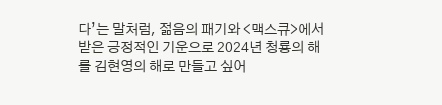다’는 말처럼, 젊음의 패기와 <맥스큐>에서 받은 긍정적인 기운으로 2024년 청룡의 해를 김현영의 해로 만들고 싶어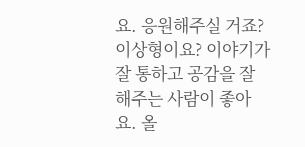요. 응원해주실 거죠?
이상형이요? 이야기가 잘 통하고 공감을 잘 해주는 사람이 좋아요. 올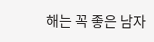해는 꼭 좋은 남자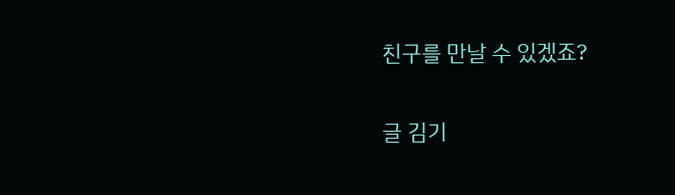친구를 만날 수 있겠죠?

글 김기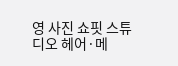영 사진 쇼핏 스튜디오 헤어·메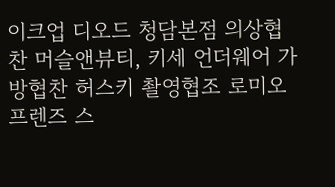이크업 디오드 청담본점 의상협찬 머슬앤뷰티, 키세 언더웨어 가방협찬 허스키 촬영협조 로미오프렌즈 스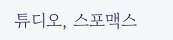튜디오, 스포맥스